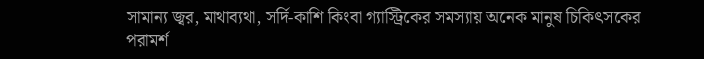সামান্য জ্বর, মাথাব্যথা, সর্দি-কাশি কিংবা গ্যাস্ট্রিকের সমস্যায় অনেক মানুষ চিকিৎসকের পরামর্শ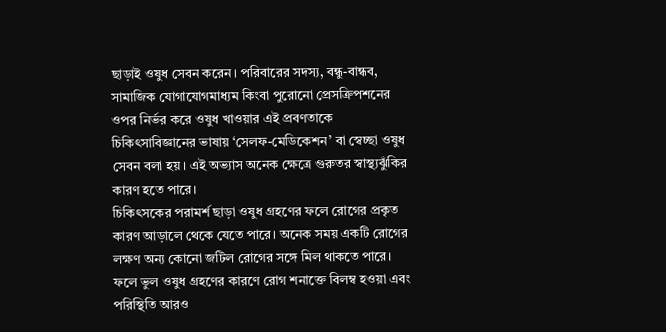ছাড়াই ওষুধ সেবন করেন। পরিবারের সদস্য, বন্ধু-বান্ধব, সামাজিক যোগাযোগমাধ্যম কিংবা পুরোনো প্রেসক্রিপশনের ওপর নির্ভর করে ওষুধ খাওয়ার এই প্রবণতাকে চিকিৎসাবিজ্ঞানের ভাষায় ‘সেলফ-মেডিকেশন’ বা স্বেচ্ছা ওষুধ সেবন বলা হয়। এই অভ্যাস অনেক ক্ষেত্রে গুরুতর স্বাস্থ্যঝুঁকির কারণ হতে পারে।
চিকিৎসকের পরামর্শ ছাড়া ওষুধ গ্রহণের ফলে রোগের প্রকৃত কারণ আড়ালে থেকে যেতে পারে। অনেক সময় একটি রোগের লক্ষণ অন্য কোনো জটিল রোগের সঙ্গে মিল থাকতে পারে। ফলে ভুল ওষুধ গ্রহণের কারণে রোগ শনাক্তে বিলম্ব হওয়া এবং পরিস্থিতি আরও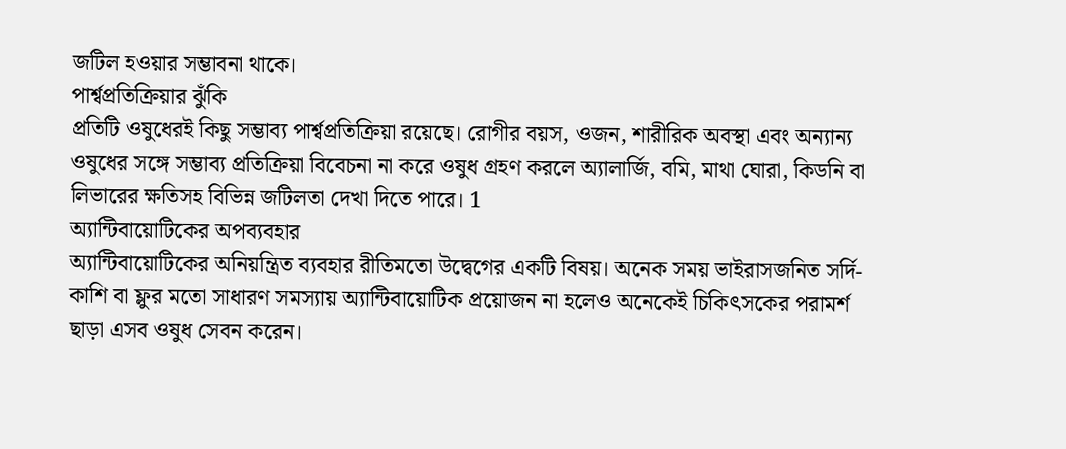জটিল হওয়ার সম্ভাবনা থাকে।
পার্শ্বপ্রতিক্রিয়ার ঝুঁকি
প্রতিটি ওষুধেরই কিছু সম্ভাব্য পার্শ্বপ্রতিক্রিয়া রয়েছে। রোগীর বয়স, ওজন, শারীরিক অবস্থা এবং অন্যান্য ওষুধের সঙ্গে সম্ভাব্য প্রতিক্রিয়া বিবেচনা না করে ওষুধ গ্রহণ করলে অ্যালার্জি, বমি, মাথা ঘোরা, কিডনি বা লিভারের ক্ষতিসহ বিভিন্ন জটিলতা দেখা দিতে পারে। 1
অ্যান্টিবায়োটিকের অপব্যবহার
অ্যান্টিবায়োটিকের অনিয়ন্ত্রিত ব্যবহার রীতিমতো উদ্বেগের একটি বিষয়। অনেক সময় ভাইরাসজনিত সর্দি-কাশি বা ফ্লুর মতো সাধারণ সমস্যায় অ্যান্টিবায়োটিক প্রয়োজন না হলেও অনেকেই চিকিৎসকের পরামর্শ ছাড়া এসব ওষুধ সেবন করেন।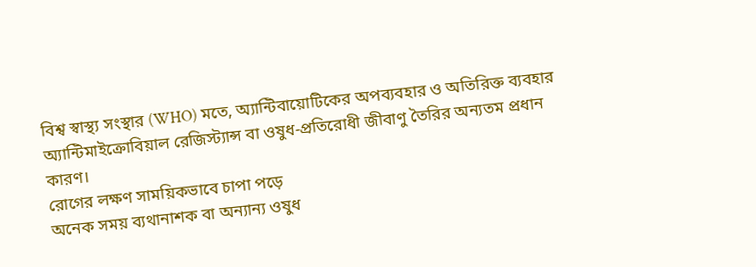বিশ্ব স্বাস্থ্য সংস্থার (WHO) মতে, অ্যান্টিবায়োটিকের অপব্যবহার ও অতিরিক্ত ব্যবহার অ্যান্টিমাইক্রোবিয়াল রেজিস্ট্যান্স বা ওষুধ-প্রতিরোধী জীবাণু তৈরির অন্যতম প্রধান কারণ।
রোগের লক্ষণ সাময়িকভাবে চাপা পড়ে
অনেক সময় ব্যথানাশক বা অন্যান্য ওষুধ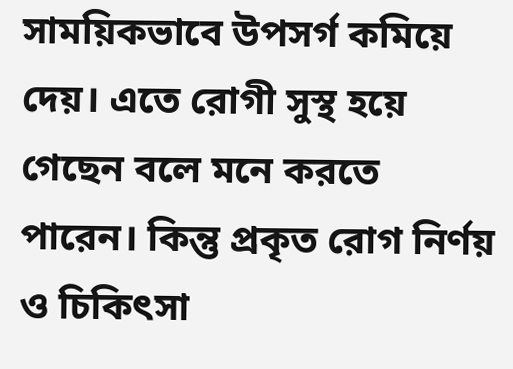সাময়িকভাবে উপসর্গ কমিয়ে দেয়। এতে রোগী সুস্থ হয়ে গেছেন বলে মনে করতে পারেন। কিন্তু প্রকৃত রোগ নির্ণয় ও চিকিৎসা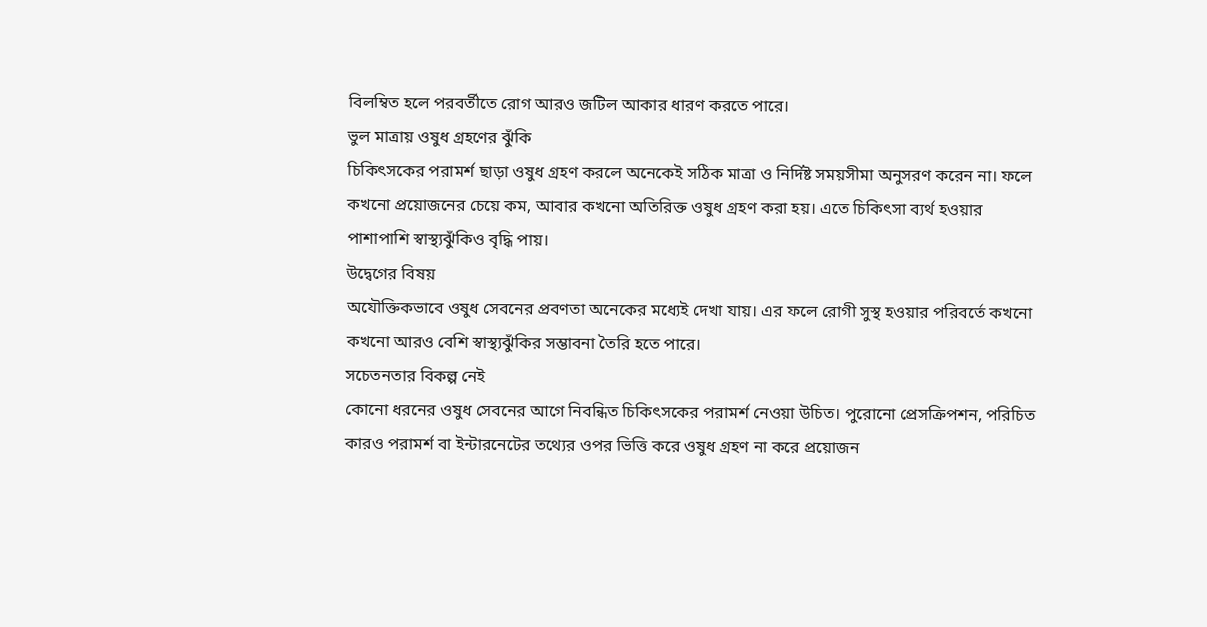বিলম্বিত হলে পরবর্তীতে রোগ আরও জটিল আকার ধারণ করতে পারে।
ভুল মাত্রায় ওষুধ গ্রহণের ঝুঁকি
চিকিৎসকের পরামর্শ ছাড়া ওষুধ গ্রহণ করলে অনেকেই সঠিক মাত্রা ও নির্দিষ্ট সময়সীমা অনুসরণ করেন না। ফলে কখনো প্রয়োজনের চেয়ে কম, আবার কখনো অতিরিক্ত ওষুধ গ্রহণ করা হয়। এতে চিকিৎসা ব্যর্থ হওয়ার পাশাপাশি স্বাস্থ্যঝুঁকিও বৃদ্ধি পায়।
উদ্বেগের বিষয়
অযৌক্তিকভাবে ওষুধ সেবনের প্রবণতা অনেকের মধ্যেই দেখা যায়। এর ফলে রোগী সুস্থ হওয়ার পরিবর্তে কখনো কখনো আরও বেশি স্বাস্থ্যঝুঁকির সম্ভাবনা তৈরি হতে পারে।
সচেতনতার বিকল্প নেই
কোনো ধরনের ওষুধ সেবনের আগে নিবন্ধিত চিকিৎসকের পরামর্শ নেওয়া উচিত। পুরোনো প্রেসক্রিপশন, পরিচিত কারও পরামর্শ বা ইন্টারনেটের তথ্যের ওপর ভিত্তি করে ওষুধ গ্রহণ না করে প্রয়োজন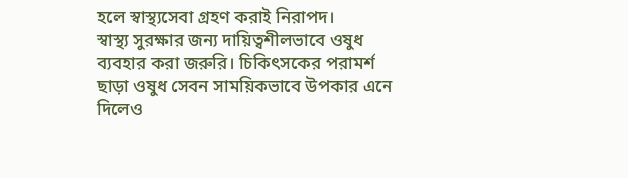হলে স্বাস্থ্যসেবা গ্রহণ করাই নিরাপদ।
স্বাস্থ্য সুরক্ষার জন্য দায়িত্বশীলভাবে ওষুধ ব্যবহার করা জরুরি। চিকিৎসকের পরামর্শ ছাড়া ওষুধ সেবন সাময়িকভাবে উপকার এনে দিলেও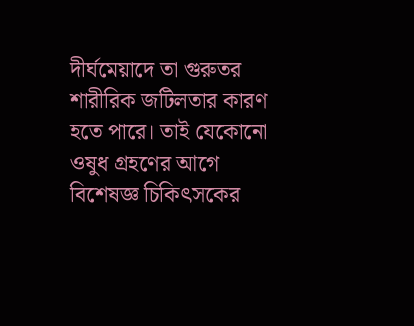দীর্ঘমেয়াদে তা গুরুতর শারীরিক জটিলতার কারণ হতে পারে। তাই যেকোনো ওষুধ গ্রহণের আগে বিশেষজ্ঞ চিকিৎসকের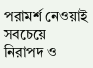পরামর্শ নেওয়াই সবচেয়ে নিরাপদ ও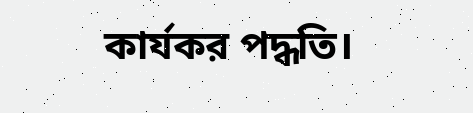কার্যকর পদ্ধতি।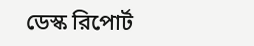ডেস্ক রিপোর্ট